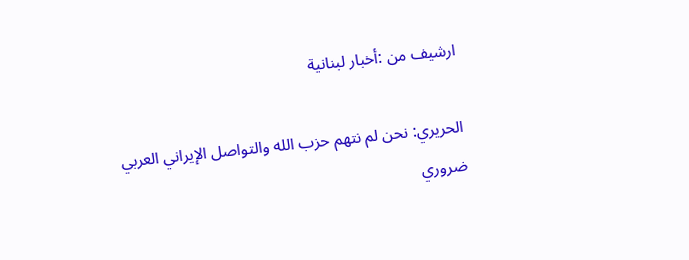ارشيف من :أخبار لبنانية

الحريري: نحن لم نتهم حزب الله والتواصل الإيراني العربي ضروري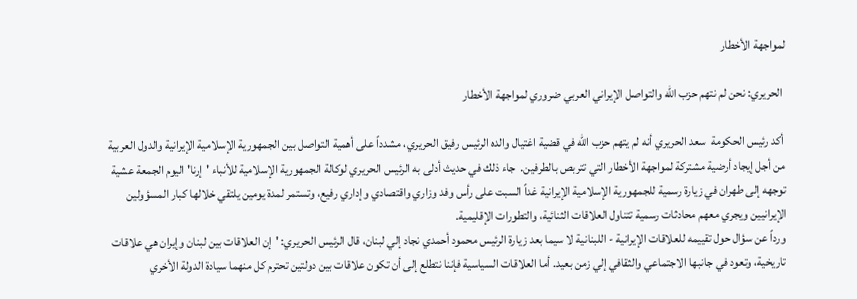لمواجهة الأخطار

 الحريري: نحن لم نتهم حزب الله والتواصل الإيراني العربي ضروري لمواجهة الأخطار

 أكد رئيس الحكومة  سعد الحريري أنه لم يتهم حزب الله في قضية اغتيال والده الرئيس رفيق الحريري، مشدداً على أهمية التواصل بين الجمهورية الإسلامية الإيرانية والدول العربية من أجل إيجاد أرضية مشتركة لمواجهة الأخطار التي تتربص بالطرفين.  جاء ذلك في حديث أدلى به الرئيس الحريري لوكالة الجمهورية الإسلامية للأنباء 'إرنا' اليوم الجمعة عشية توجهه إلى طهران في زيارة رسمية للجمهورية الإسلامية الإيرانية غداً السبت على رأس وفد وزاري واقتصادي وإداري رفيع، وتستمر لمدة يومين يلتقي خلالها كبار المسؤولين الإيرانيين ويجري معهم محادثات رسمية تتناول العلاقات الثنائية، والتطورات الإقليمية.
ورداً عن سؤال حول تقييمه للعلاقات الإيرانية - اللبنانية لا سيما بعد زيارة الرئيس محمود أحمدي نجاد إلي لبنان، قال الرئيس الحريري: 'إن العلاقات بين لبنان وإيران هي علاقات تاريخية، وتعود في جانبها الاجتماعي والثقافي إلي زمن بعيد. أما العلاقات السياسية فإننا نتطلع إلى أن تكون علاقات بين دولتين تحترم كل منهما سيادة الدولة الأخري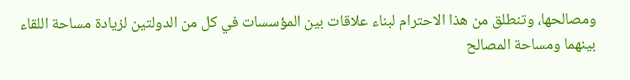ومصالحها، وتنطلق من هذا الاحترام لبناء علاقات بين المؤسسات في كل من الدولتين لزيادة مساحة اللقاء بينهما ومساحة المصالح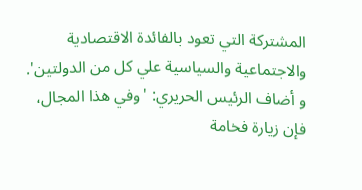المشتركة التي تعود بالفائدة الاقتصادية والاجتماعية والسياسية علي كل من الدولتين'.
و أضاف الرئيس الحريري: 'وفي هذا المجال، فإن زيارة فخامة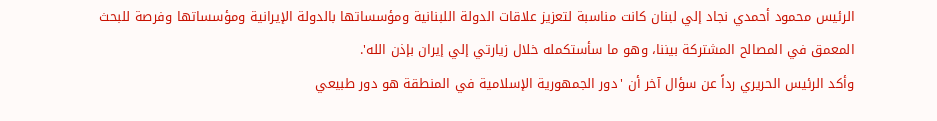الرئيس محمود أحمدي نجاد إلي لبنان كانت مناسبة لتعزيز علاقات الدولة اللبنانية ومؤسساتها بالدولة الإيرانية ومؤسساتها وفرصة للبحث المعمق في المصالح المشتركة بيننا، وهو ما سأستكمله خلال زيارتي إلي إيران بإذن الله'.
وأكد الرئيس الحريري رداً عن سؤال آخر أن 'دور الجمهورية الإسلامية في المنطقة هو دور طبيعي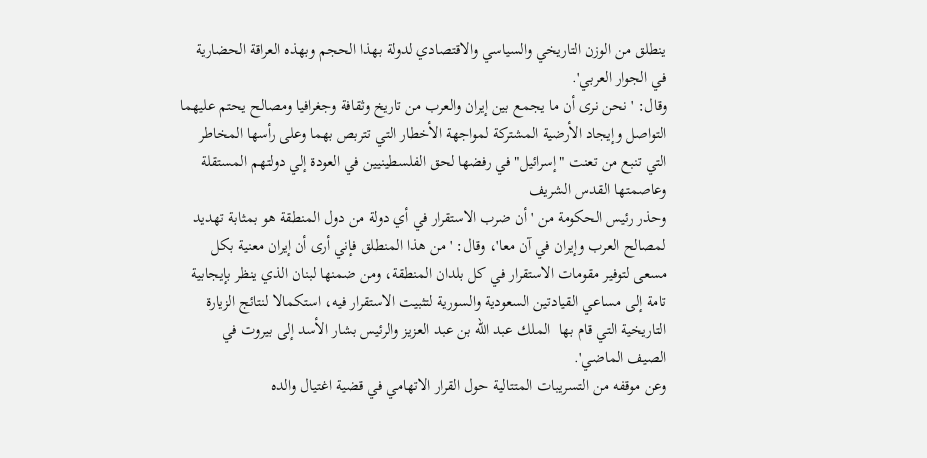ينطلق من الوزن التاريخي والسياسي والاقتصادي لدولة بهذا الحجم وبهذه العراقة الحضارية في الجوار العربي'.
وقال: 'نحن نرى أن ما يجمع بين إيران والعرب من تاريخ وثقافة وجغرافيا ومصالح يحتم عليهما التواصل وإيجاد الأرضية المشتركة لمواجهة الأخطار التي تتربص بهما وعلى رأسها المخاطر التي تنبع من تعنت "إسرائيل" في رفضها لحق الفلسطينيين في العودة إلي دولتهم المستقلة وعاصمتها القدس الشريف
وحذر رئيس الحكومة من 'أن ضرب الاستقرار في أي دولة من دول المنطقة هو بمثابة تهديد لمصالح العرب وإيران في آن معا'، وقال: 'من هذا المنطلق فإني أرى أن إيران معنية بكل مسعى لتوفير مقومات الاستقرار في كل بلدان المنطقة، ومن ضمنها لبنان الذي ينظر بإيجابية تامة إلى مساعي القيادتين السعودية والسورية لتثبيت الاستقرار فيه، استكمالا لنتائج الزيارة التاريخية التي قام بها  الملك عبد الله بن عبد العزيز والرئيس بشار الأسد إلى بيروت في الصيف الماضي'.
وعن موقفه من التسريبات المتتالية حول القرار الاتهامي في قضية اغتيال والده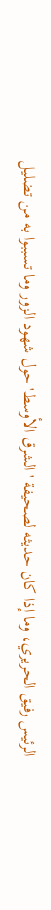الرئيس رفيق الحريري، وما إذا كان حديثه لصحيفة 'الشرق الأوسط' حول شهود الزور وما تسببوا به من تضليل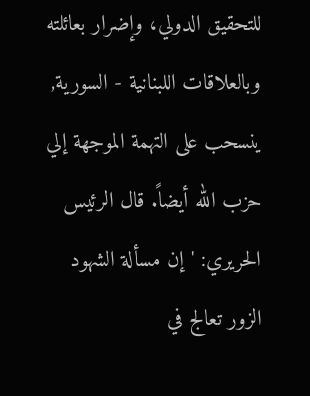للتحقيق الدولي، وإضرار بعائلته وبالعلاقات اللبنانية - السورية, ينسحب على التهمة الموجهة إلي حزب الله أيضاً. قال الرئيس الحريري: 'إن مسألة الشهود الزور تعالج في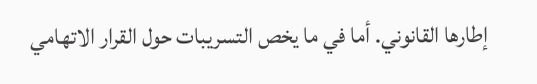إطارها القانوني. أما في ما يخص التسريبات حول القرار الاتهامي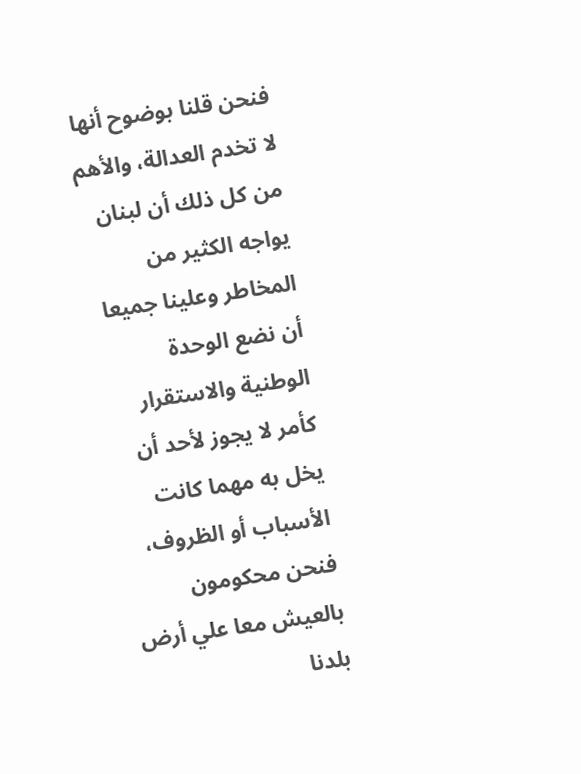فنحن قلنا بوضوح أنها لا تخدم العدالة، والأهم من كل ذلك أن لبنان يواجه الكثير من المخاطر وعلينا جميعا أن نضع الوحدة الوطنية والاستقرار كأمر لا يجوز لأحد أن يخل به مهما كانت الأسباب أو الظروف، فنحن محكومون بالعيش معا علي أرض بلدنا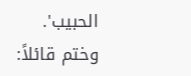الحبيب'.
وختم قائلاً: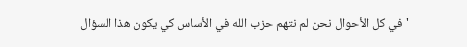'في كل الأحوال نحن لم نتهم حزب الله في الأساس كي يكون هذا السؤال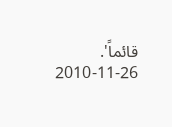قائماً'.
2010-11-26